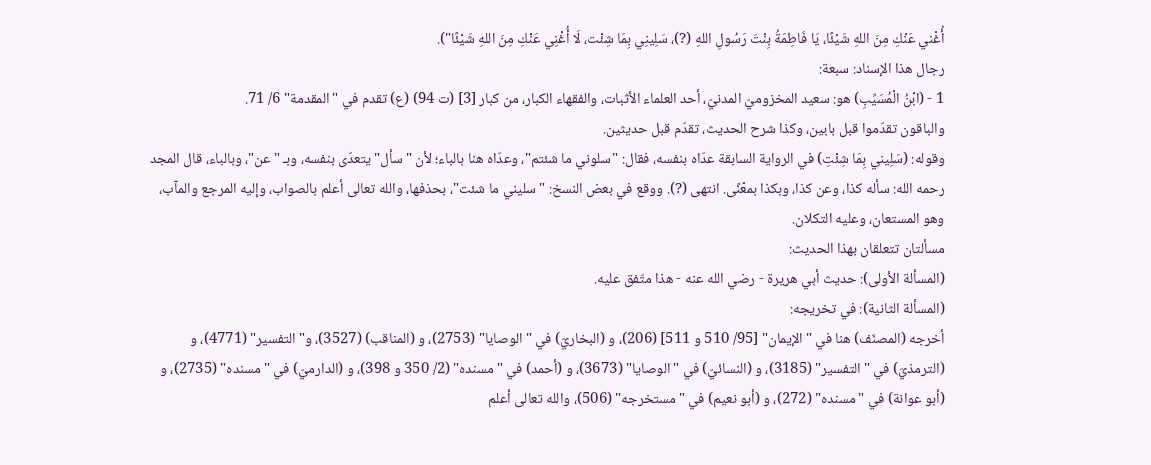أُغْني عَنْكِ مِنَ اللهِ شَيْئًا، يَا فَاطِمَةُ بِنْتَ رَسُولِ اللهِ (?)، سَلِينِي بِمَا شِئْت، لَا أُغْنِي عَنْكِ مِنَ اللهِ شَيْئًا").
رجال هذا الإسناد: سبعة:
1 - (ابْنُ الْمُسَيِّبِ) هو: سعيد المخزوميّ المدنيّ، أحد العلماء الأثبات، والفقهاء الكبار، من كبار [3] (ت 94) (ع) تقدم في "المقدمة" 6/ 71.
والباقون تقدّموا قبل بابين، وكذا شرح الحديث، تقدّم قبل حديثين.
وقوله: (سَلِيني بِمَا شِئْتِ) في الرواية السابقة عدّاه بنفسه، فقال: "سلوني ما شئتم"، وعدّاه هنا بالباء؛ لأن "سأل" يتعدّى بنفسه، وبـ "عن"، وبالباء، قال المجد رحمه الله: سأله كذا، وعن كذا، وبكذا بمعْنًى. انتهى (?). ووقع في بعض النسخ: "سليني ما شئت"، بحذفها، والله تعالى أعلم بالصواب، وإليه المرجع والمآب، وهو المستعان، وعليه التكلان.
مسألتان تتعلقان بهذا الحديث:
(المسألة الأولى): حديث أبي هريرة - رضي الله عنه - هذا متّفق عليه.
(المسألة الثانية): في تخريجه:
أخرجه (المصنّف) هنا في "الإيمان" [95/ 510 و 511] (206)، و (البخاريّ) في "الوصايا" (2753)، و (المناقب) (3527)، و"التفسير" (4771)، و (الترمذيّ) في "التفسير" (3185)، و (النسائيّ) في "الوصايا" (3673)، و (أحمد) في "مسنده" (2/ 350 و 398)، و (الدارميّ) في "مسنده" (2735)، و (أبو عوانة) في "مسنده" (272)، و (أبو نعيم) في "مستخرجه" (506)، والله تعالى أعلم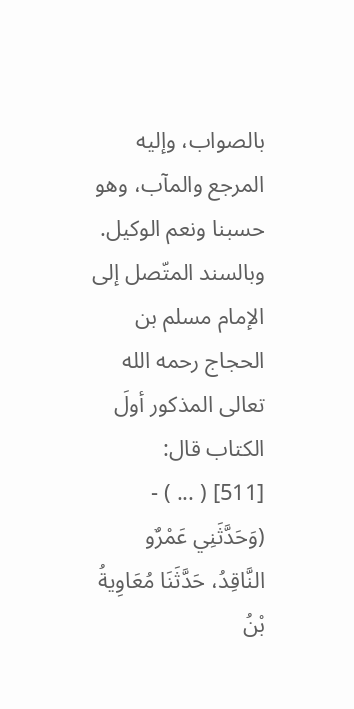بالصواب، وإليه المرجع والمآب، وهو حسبنا ونعم الوكيل.
وبالسند المتّصل إلى الإمام مسلم بن الحجاج رحمه الله تعالى المذكور أولَ الكتاب قال:
[511] ( ... ) - (وَحَدَّثَنِي عَمْرٌو النَّاقِدُ، حَدَّثَنَا مُعَاوِيةُ بْنُ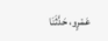عَمْرٍو، حَدَّثَنَا